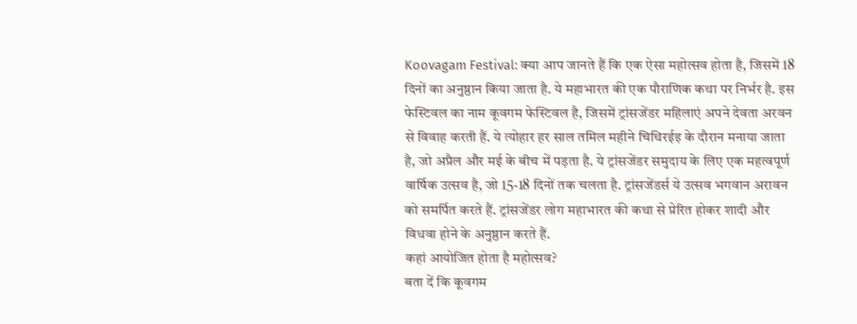Koovagam Festival: क्या आप जानते हैं कि एक ऐसा महोत्सव होता है, जिसमें 18 दिनों का अनुष्ठान किया जाता है. ये महाभारत की एक पौराणिक कथा पर निर्भर है. इस फेस्टिवल का नाम कूवगम फेस्टिवल है, जिसमें ट्रांसजेंडर महिलाएं अपने देवता अरवन से विवाह करती हैं. ये त्योहार हर साल तमिल महीने चिथिरईइ के दौरान मनाया जाता है, जो अप्रैल और मई के बीच में पड़ता है. ये ट्रांसजेंडर समुदाय के लिए एक महत्वपूर्ण वार्षिक उत्सव है, जो 15-18 दिनों तक चलता है. ट्रांसजेंडर्स ये उत्सव भगवान अरावन को समर्पित करते हैं. ट्रांसजेंडर लोग महाभारत की कथा से प्रेरित होकर शादी और विधवा होने के अनुष्ठान करते हैं.
कहां आयोजित होता है महोत्सव?
बता दें कि कूवगम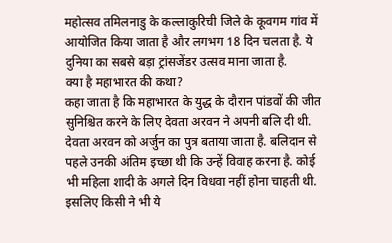महोत्सव तमिलनाडु के कल्लाकुरिची जिले के कूवगम गांव में आयोजित किया जाता है और लगभग 18 दिन चलता है. ये दुनिया का सबसे बड़ा ट्रांसजेंडर उत्सव माना जाता है.
क्या है महाभारत की कथा?
कहा जाता है कि महाभारत के युद्ध के दौरान पांडवों की जीत सुनिश्चित करने के लिए देवता अरवन ने अपनी बलि दी थी. देवता अरवन को अर्जुन का पुत्र बताया जाता है. बलिदान से पहले उनकी अंतिम इच्छा थी कि उन्हें विवाह करना है. कोई भी महिला शादी के अगले दिन विधवा नहीं होना चाहती थी. इसलिए किसी ने भी ये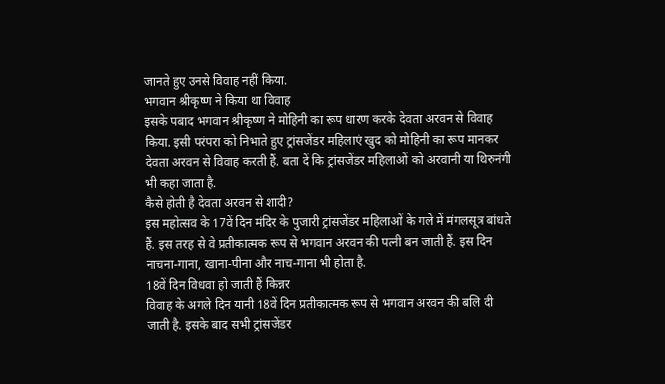जानते हुए उनसे विवाह नहीं किया.
भगवान श्रीकृष्ण ने किया था विवाह
इसके पबाद भगवान श्रीकृष्ण ने मोहिनी का रूप धारण करके देवता अरवन से विवाह किया. इसी परंपरा को निभाते हुए ट्रांसजेंडर महिलाएं खुद को मोहिनी का रूप मानकर देवता अरवन से विवाह करती हैं. बता दें कि ट्रांसजेंडर महिलाओं को अरवानी या थिरुनंगी भी कहा जाता है.
कैसे होती है देवता अरवन से शादी?
इस महोत्सव के 17वें दिन मंदिर के पुजारी ट्रांसजेंडर महिलाओं के गले में मंगलसूत्र बांधते हैं. इस तरह से वे प्रतीकात्मक रूप से भगवान अरवन की पत्नी बन जाती हैं. इस दिन नाचना-गाना, खाना-पीना और नाच-गाना भी होता है.
18वें दिन विधवा हो जाती हैं किन्नर
विवाह के अगले दिन यानी 18वें दिन प्रतीकात्मक रूप से भगवान अरवन की बलि दी जाती है. इसके बाद सभी ट्रांसजेंडर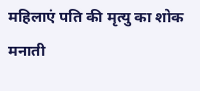महिलाएं पति की मृत्यु का शोक मनाती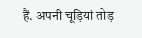हैं. अपनी चूड़ियां तोड़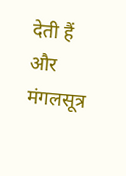देती हैं और मंगलसूत्र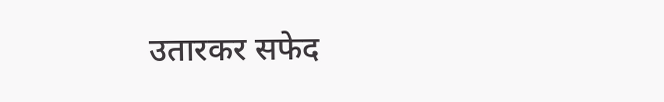उतारकर सफेद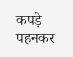कपड़े पहनकर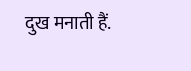दुख मनाती हैं.